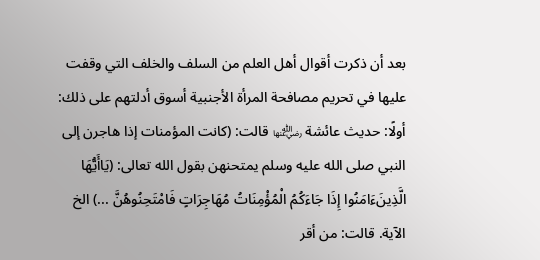بعد أن ذكرت أقوال أهل العلم من السلف والخلف التي وقفت عليها في تحريم مصافحة المرأة الأجنبية أسوق أدلتهم على ذلك:
أولًا: حديث عائشة ﵂ قالت: (كانت المؤمنات إذا هاجرن إلى النبي صلى الله عليه وسلم يمتحنهن بقول الله تعالى: (يَاأَيُّهَا الَّذِينَءَامَنُوا إِذَا جَاءَكُمُ الْمُؤْمِنَاتُ مُهَاجِرَاتٍ فَامْتَحِنُوهُنَّ ...) الخ الآية. قالت: من أقر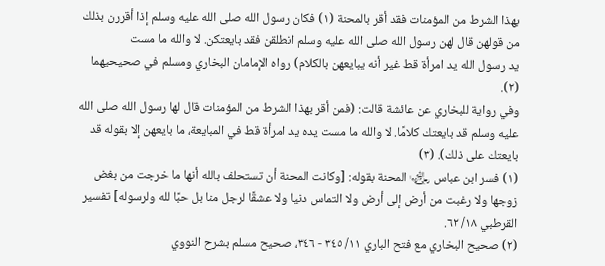بهذا الشرط من المؤمنات فقد أقر بالمحنة (١) فكان رسول الله صلى الله عليه وسلم إذا أقررن بذلك من قولهن قال لهن رسول الله صلى الله عليه وسلم انطلقن فقد بايعتكن. لا والله ما مست
يد رسول الله يد امرأة قط غير أنه يبايعهن بالكلام) رواه الإمامان البخاري ومسلم في صحيحيهما (٢).
وفي رواية للبخاري عن عائشة قالت: (فمن أقر بهذا الشرط من المؤمنات قال لها رسول الله صلى الله عليه وسلم قد بايعتك كلامًا. لا والله ما مست يده يد امرأة قط في المبايعة، ما بايعهن إلا بقوله قد بايعتك على ذلك). (٣)
(١) فسر ابن عباس ﵄ المحنة بقوله: [وكانت المحنة أن تستحلف بالله أنها ما خرجت من بغض زوجها ولا رغبت من أرض إلى أرض ولا التماس دنيا ولا عشقًا لرجل منا بل حبًا لله ولرسوله] تفسير القرطبي ١٨/ ٦٢.
(٢) صحيح البخاري مع فتح الباري ١١/ ٣٤٥ - ٣٤٦، صحيح مسلم بشرح النووي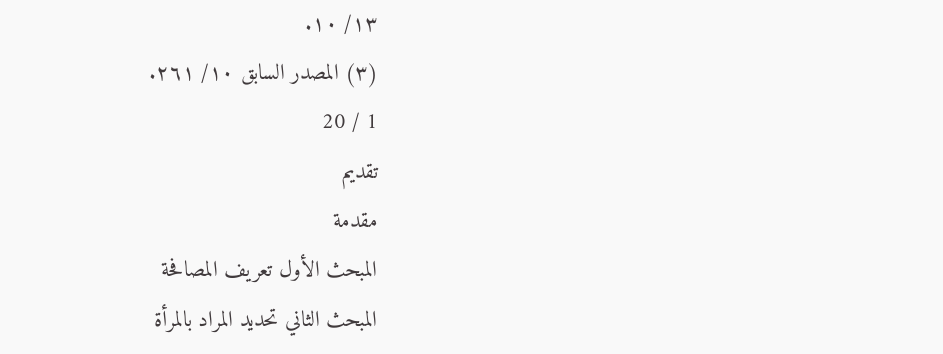١٣/ ١٠.
(٣) المصدر السابق ١٠/ ٢٦١.
1 / 20
تقديم
مقدمة
المبحث الأول تعريف المصافحة
المبحث الثاني تحديد المراد بالمرأة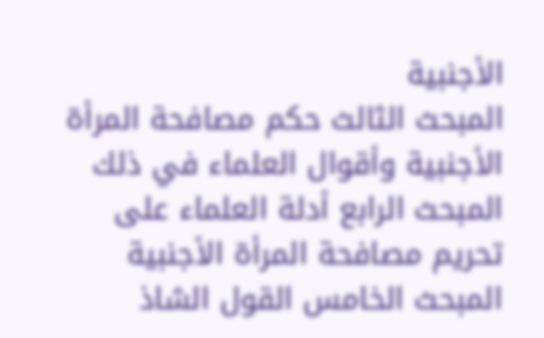الأجنبية
المبحث الثالث حكم مصافحة المرأة الأجنبية وأقوال العلماء في ذلك
المبحث الرابع أدلة العلماء على تحريم مصافحة المرأة الأجنبية
المبحث الخامس القول الشاذ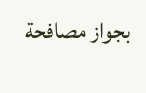بجواز مصافحة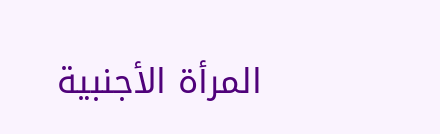المرأة الأجنبية